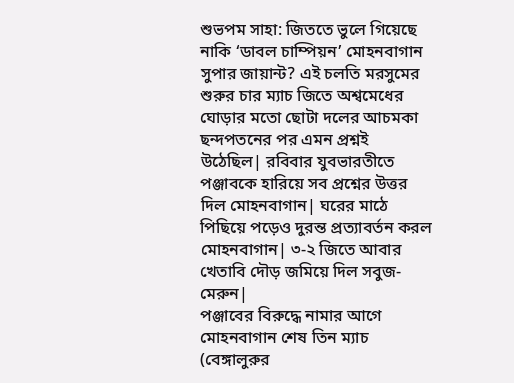শুভপম সাহা: জিততে ভুলে গিয়েছে নাকি ‘ডাবল চাম্পিয়ন’ মোহনবাগান সুপার জায়ান্ট? এই চলতি মরসুমের শুরুর চার ম্যাচ জিতে অশ্বমেধের ঘোড়ার মতো ছোটা দলের আচমকা ছন্দপতনের পর এমন প্রশ্নই উঠেছিল| রবিবার যুবভারতীতে পঞ্জাবকে হারিয়ে সব প্রশ্নের উত্তর দিল মোহনবাগান| ঘরের মাঠে পিছিয়ে পড়েও দুরন্ত প্রত্যাবর্তন করল মোহনবাগান| ৩-২ জিতে আবার খেতাবি দৌড় জমিয়ে দিল সবুজ-মেরুন|
পঞ্জাবের বিরুদ্ধে নামার আগে মোহনবাগান শেষ তিন ম্যাচ (বেঙ্গালুরুর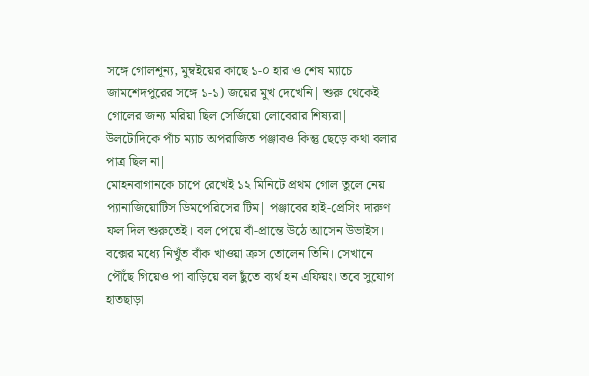সঙ্গে গোলশূন্য, মুম্বইয়ের কাছে ১-০ হার ও শেষ ম্যাচে জামশেদপুরের সঙ্গে ১-১) জয়ের মুখ দেখেনি| শুরু থেকেই গোলের জন্য মরিয়া ছিল সের্জিয়ো লোবেরার শিষ্যরা| উলটোদিকে পাঁচ ম্যাচ অপরাজিত পঞ্জাবও কিন্তু ছেড়ে কথা বলার পাত্র ছিল না|
মোহনবাগানকে চাপে রেখেই ১২ মিনিটে প্রথম গোল তুলে নেয় প্যানাজিয়োটিস ডিমপেরিসের টিম| পঞ্জাবের হাই-প্রেসিং দারুণ ফল দিল শুরুতেই। বল পেয়ে বাঁ-প্রান্তে উঠে আসেন উভাইস। বক্সের মধ্যে নিখুঁত বাঁক খাওয়া ক্রস তোলেন তিনি। সেখানে পৌঁছে গিয়েও পা বাড়িয়ে বল ছুঁতে ব্যর্থ হন এফিয়ং। তবে সুযোগ হাতছাড়া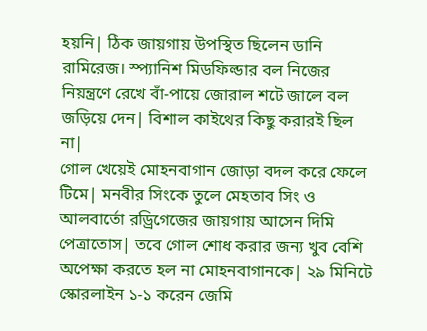হয়নি| ঠিক জায়গায় উপস্থিত ছিলেন ডানি রামিরেজ। স্প্যানিশ মিডফিল্ডার বল নিজের নিয়ন্ত্রণে রেখে বাঁ-পায়ে জোরাল শটে জালে বল জড়িয়ে দেন| বিশাল কাইথের কিছু করারই ছিল না|
গোল খেয়েই মোহনবাগান জোড়া বদল করে ফেলে টিমে| মনবীর সিংকে তুলে মেহতাব সিং ও আলবার্তো রড্রিগেজের জায়গায় আসেন দিমি পেত্ৰাতোস| তবে গোল শোধ করার জন্য খুব বেশি অপেক্ষা করতে হল না মোহনবাগানকে| ২৯ মিনিটে স্কোরলাইন ১-১ করেন জেমি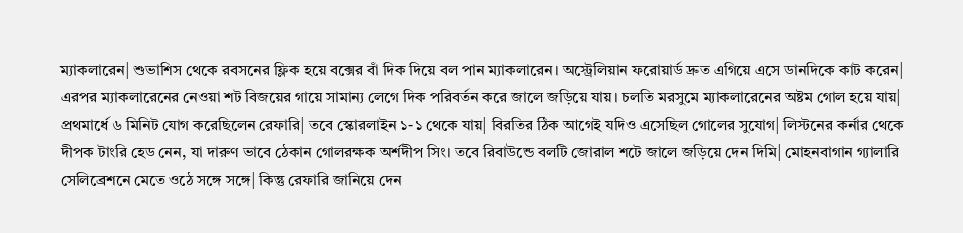ম্যাকলারেন| শুভাশিস থেকে রবসনের ফ্লিক হয়ে বক্সের বাঁ দিক দিয়ে বল পান ম্যাকলারেন। অস্ট্রেলিয়ান ফরোয়ার্ড দ্রুত এগিয়ে এসে ডানদিকে কাট করেন| এরপর ম্যাকলারেনের নেওয়া শট বিজয়ের গায়ে সামান্য লেগে দিক পরিবর্তন করে জালে জড়িয়ে যায়। চলতি মরসুমে ম্যাকলারেনের অষ্টম গোল হয়ে যায়|
প্রথমার্ধে ৬ মিনিট যোগ করেছিলেন রেফারি| তবে স্কোরলাইন ১-১ থেকে যায়| বিরতির ঠিক আগেই যদিও এসেছিল গোলের সুযোগ| লিস্টনের কর্নার থেকে দীপক টাংরি হেড নেন, যা দারুণ ভাবে ঠেকান গোলরক্ষক অর্শদীপ সিং। তবে রিবাউন্ডে বলটি জোরাল শটে জালে জড়িয়ে দেন দিমি| মোহনবাগান গ্যালারি সেলিব্রেশনে মেতে ওঠে সঙ্গে সঙ্গে| কিন্তু রেফারি জানিয়ে দেন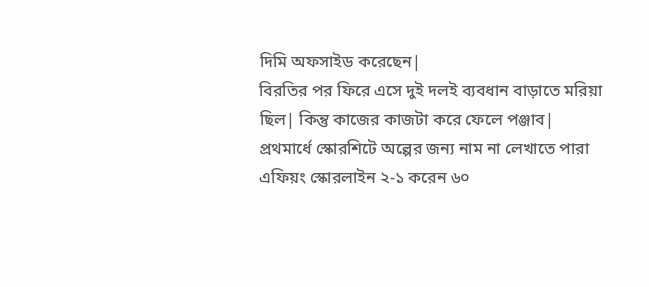দিমি অফসাইড করেছেন|
বিরতির পর ফিরে এসে দুই দলই ব্যবধান বাড়াতে মরিয়া ছিল| কিন্তু কাজের কাজটা করে ফেলে পঞ্জাব| প্রথমার্ধে স্কোরশিটে অল্পের জন্য নাম না লেখাতে পারা এফিয়ং স্কোরলাইন ২-১ করেন ৬০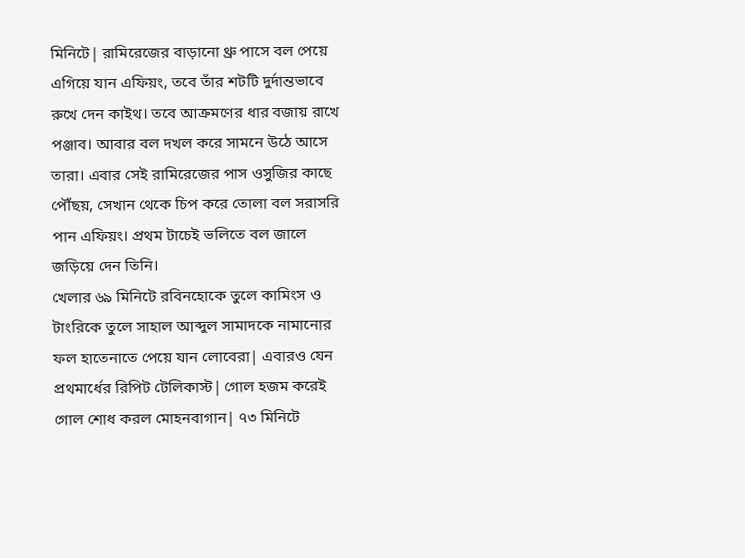মিনিটে| রামিরেজের বাড়ানো থ্রু পাসে বল পেয়ে এগিয়ে যান এফিয়ং, তবে তাঁর শটটি দুর্দান্তভাবে রুখে দেন কাইথ। তবে আক্রমণের ধার বজায় রাখে পঞ্জাব। আবার বল দখল করে সামনে উঠে আসে তারা। এবার সেই রামিরেজের পাস ওসুজির কাছে পৌঁছয়, সেখান থেকে চিপ করে তোলা বল সরাসরি পান এফিয়ং। প্রথম টাচেই ভলিতে বল জালে জড়িয়ে দেন তিনি।
খেলার ৬৯ মিনিটে রবিনহোকে তুলে কামিংস ও টাংরিকে তুলে সাহাল আব্দুল সামাদকে নামানোর ফল হাতেনাতে পেয়ে যান লোবেরা| এবারও যেন প্রথমার্ধের রিপিট টেলিকাস্ট| গোল হজম করেই গোল শোধ করল মোহনবাগান| ৭৩ মিনিটে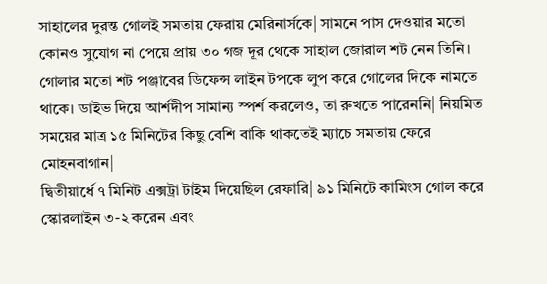সাহালের দুরন্ত গোলই সমতায় ফেরায় মেরিনার্সকে| সামনে পাস দেওয়ার মতো কোনও সুযোগ না পেয়ে প্রায় ৩০ গজ দূর থেকে সাহাল জোরাল শট নেন তিনি। গোলার মতো শট পঞ্জাবের ডিফেন্স লাইন টপকে লুপ করে গোলের দিকে নামতে থাকে। ডাইভ দিয়ে আর্শদীপ সামান্য স্পর্শ করলেও, তা রুখতে পারেননি| নিয়মিত সময়ের মাত্র ১৫ মিনিটের কিছু বেশি বাকি থাকতেই ম্যাচে সমতায় ফেরে মোহনবাগান|
দ্বিতীয়ার্ধে ৭ মিনিট এক্সট্রা টাইম দিয়েছিল রেফারি| ৯১ মিনিটে কামিংস গোল করে স্কোরলাইন ৩-২ করেন এবং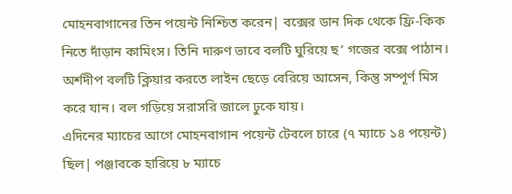মোহনবাগানের তিন পয়েন্ট নিশ্চিত করেন| বক্সের ডান দিক থেকে ফ্রি-কিক নিতে দাঁড়ান কামিংস। তিনি দারুণ ভাবে বলটি ঘুরিয়ে ছ’ গজের বক্সে পাঠান। অর্শদীপ বলটি ক্লিয়ার করতে লাইন ছেড়ে বেরিয়ে আসেন, কিন্তু সম্পূর্ণ মিস করে যান। বল গড়িয়ে সরাসরি জালে ঢুকে যায়।
এদিনের ম্যাচের আগে মোহনবাগান পয়েন্ট টেবলে চারে (৭ ম্যাচে ১৪ পয়েন্ট) ছিল| পঞ্জাবকে হারিয়ে ৮ ম্যাচে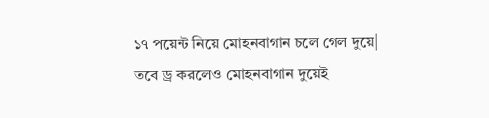১৭ পয়েন্ট নিয়ে মোহনবাগান চলে গেল দুয়ে| তবে ড্র করলেও মোহনবাগান দুয়েই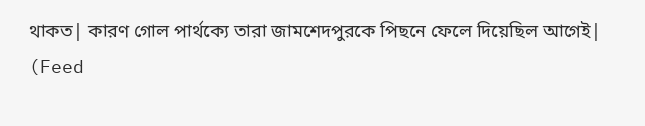থাকত| কারণ গোল পার্থক্যে তারা জামশেদপুরকে পিছনে ফেলে দিয়েছিল আগেই|
(Feed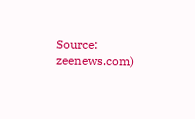Source: zeenews.com)